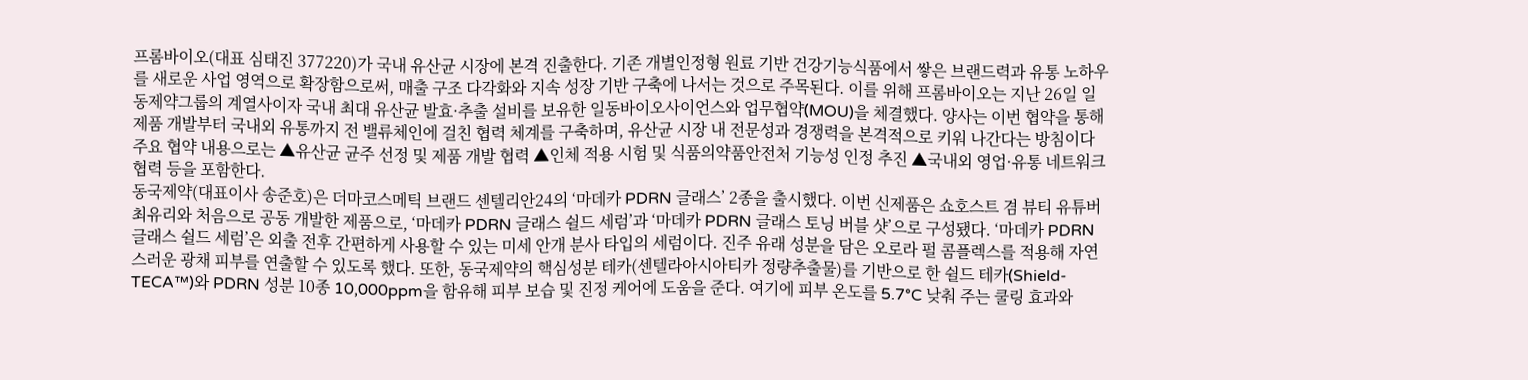프롬바이오(대표 심태진 377220)가 국내 유산균 시장에 본격 진출한다. 기존 개별인정형 원료 기반 건강기능식품에서 쌓은 브랜드력과 유통 노하우를 새로운 사업 영역으로 확장함으로써, 매출 구조 다각화와 지속 성장 기반 구축에 나서는 것으로 주목된다. 이를 위해 프롬바이오는 지난 26일 일동제약그룹의 계열사이자 국내 최대 유산균 발효·추출 설비를 보유한 일동바이오사이언스와 업무협약(MOU)을 체결했다. 양사는 이번 협약을 통해 제품 개발부터 국내외 유통까지 전 밸류체인에 걸친 협력 체계를 구축하며, 유산균 시장 내 전문성과 경쟁력을 본격적으로 키워 나간다는 방침이다 주요 협약 내용으로는 ▲유산균 균주 선정 및 제품 개발 협력 ▲인체 적용 시험 및 식품의약품안전처 기능성 인정 추진 ▲국내외 영업·유통 네트워크 협력 등을 포함한다.
동국제약(대표이사 송준호)은 더마코스메틱 브랜드 센텔리안24의 ‘마데카 PDRN 글래스’ 2종을 출시했다. 이번 신제품은 쇼호스트 겸 뷰티 유튜버 최유리와 처음으로 공동 개발한 제품으로, ‘마데카 PDRN 글래스 쉴드 세럼’과 ‘마데카 PDRN 글래스 토닝 버블 샷’으로 구성됐다. ‘마데카 PDRN 글래스 쉴드 세럼’은 외출 전후 간편하게 사용할 수 있는 미세 안개 분사 타입의 세럼이다. 진주 유래 성분을 담은 오로라 펄 콤플렉스를 적용해 자연스러운 광채 피부를 연출할 수 있도록 했다. 또한, 동국제약의 핵심성분 테카(센텔라아시아티카 정량추출물)를 기반으로 한 쉴드 테카(Shield-TECA™)와 PDRN 성분 10종 10,000ppm을 함유해 피부 보습 및 진정 케어에 도움을 준다. 여기에 피부 온도를 5.7°C 낮춰 주는 쿨링 효과와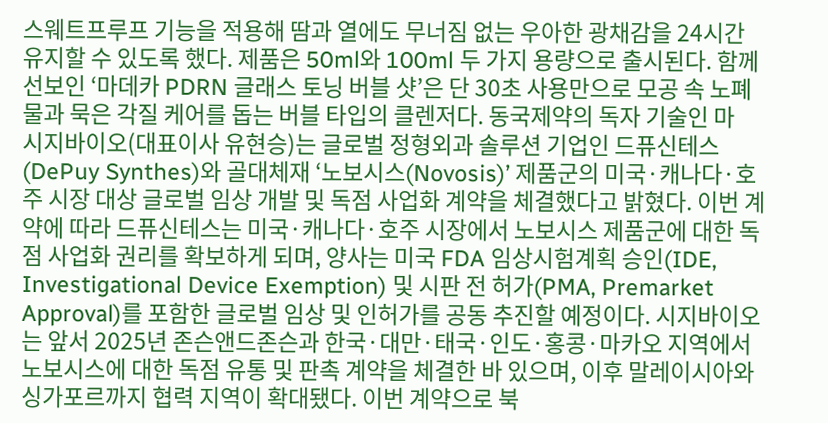스웨트프루프 기능을 적용해 땀과 열에도 무너짐 없는 우아한 광채감을 24시간 유지할 수 있도록 했다. 제품은 50ml와 100ml 두 가지 용량으로 출시된다. 함께 선보인 ‘마데카 PDRN 글래스 토닝 버블 샷’은 단 30초 사용만으로 모공 속 노폐물과 묵은 각질 케어를 돕는 버블 타입의 클렌저다. 동국제약의 독자 기술인 마
시지바이오(대표이사 유현승)는 글로벌 정형외과 솔루션 기업인 드퓨신테스(DePuy Synthes)와 골대체재 ‘노보시스(Novosis)’ 제품군의 미국·캐나다·호주 시장 대상 글로벌 임상 개발 및 독점 사업화 계약을 체결했다고 밝혔다. 이번 계약에 따라 드퓨신테스는 미국·캐나다·호주 시장에서 노보시스 제품군에 대한 독점 사업화 권리를 확보하게 되며, 양사는 미국 FDA 임상시험계획 승인(IDE, Investigational Device Exemption) 및 시판 전 허가(PMA, Premarket Approval)를 포함한 글로벌 임상 및 인허가를 공동 추진할 예정이다. 시지바이오는 앞서 2025년 존슨앤드존슨과 한국·대만·태국·인도·홍콩·마카오 지역에서 노보시스에 대한 독점 유통 및 판촉 계약을 체결한 바 있으며, 이후 말레이시아와 싱가포르까지 협력 지역이 확대됐다. 이번 계약으로 북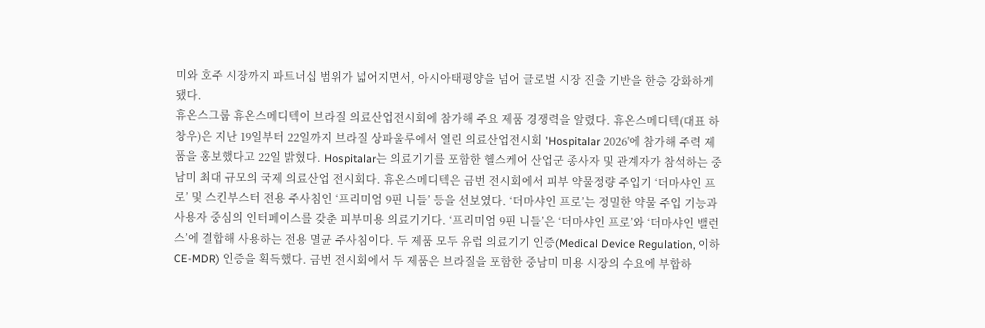미와 호주 시장까지 파트너십 범위가 넓어지면서, 아시아태평양을 넘어 글로벌 시장 진출 기반을 한층 강화하게 됐다.
휴온스그룹 휴온스메디텍이 브라질 의료산업전시회에 참가해 주요 제품 경쟁력을 알렸다. 휴온스메디텍(대표 하창우)은 지난 19일부터 22일까지 브라질 상파울루에서 열린 의료산업전시회 'Hospitalar 2026'에 참가해 주력 제품을 홍보했다고 22일 밝혔다. Hospitalar는 의료기기를 포함한 헬스케어 산업군 종사자 및 관계자가 참석하는 중남미 최대 규모의 국제 의료산업 전시회다. 휴온스메디텍은 금번 전시회에서 피부 약물정량 주입기 ‘더마샤인 프로’ 및 스킨부스터 전용 주사침인 ‘프리미엄 9핀 니들’ 등을 선보였다. ‘더마샤인 프로’는 정밀한 약물 주입 기능과 사용자 중심의 인터페이스를 갖춘 피부미용 의료기기다. ‘프리미엄 9핀 니들’은 ‘더마샤인 프로’와 ‘더마샤인 밸런스’에 결합해 사용하는 전용 멸균 주사침이다. 두 제품 모두 유럽 의료기기 인증(Medical Device Regulation, 이하 CE-MDR) 인증을 획득했다. 금번 전시회에서 두 제품은 브라질을 포함한 중남미 미용 시장의 수요에 부합하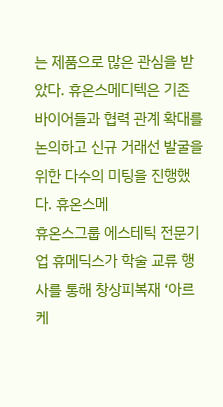는 제품으로 많은 관심을 받았다. 휴온스메디텍은 기존 바이어들과 협력 관계 확대를 논의하고 신규 거래선 발굴을 위한 다수의 미팅을 진행했다. 휴온스메
휴온스그룹 에스테틱 전문기업 휴메딕스가 학술 교류 행사를 통해 창상피복재 ‘아르케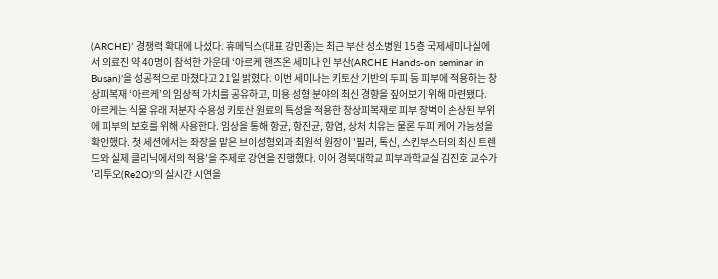(ARCHE)’ 경쟁력 확대에 나섰다. 휴메딕스(대표 강민종)는 최근 부산 성소병원 15층 국제세미나실에서 의료진 약 40명이 참석한 가운데 ‘아르케 핸즈온 세미나 인 부산(ARCHE Hands-on seminar in Busan)’을 성공적으로 마쳤다고 21일 밝혔다. 이번 세미나는 키토산 기반의 두피 등 피부에 적용하는 창상피복재 ‘아르케’의 임상적 가치를 공유하고, 미용 성형 분야의 최신 경향을 짚어보기 위해 마련됐다. 아르케는 식물 유래 저분자 수용성 키토산 원료의 특성을 적용한 창상피복재로 피부 장벽이 손상된 부위에 피부의 보호를 위해 사용한다. 임상을 통해 항균, 항진균, 항염, 상처 치유는 물론 두피 케어 가능성을 확인했다. 첫 세션에서는 좌장을 맡은 브이성형외과 최원석 원장이 '필러, 톡신, 스킨부스터의 최신 트렌드와 실제 클리닉에서의 적용'을 주제로 강연을 진행했다. 이어 경북대학교 피부과학교실 김진호 교수가 '리투오(Re2O)'의 실시간 시연을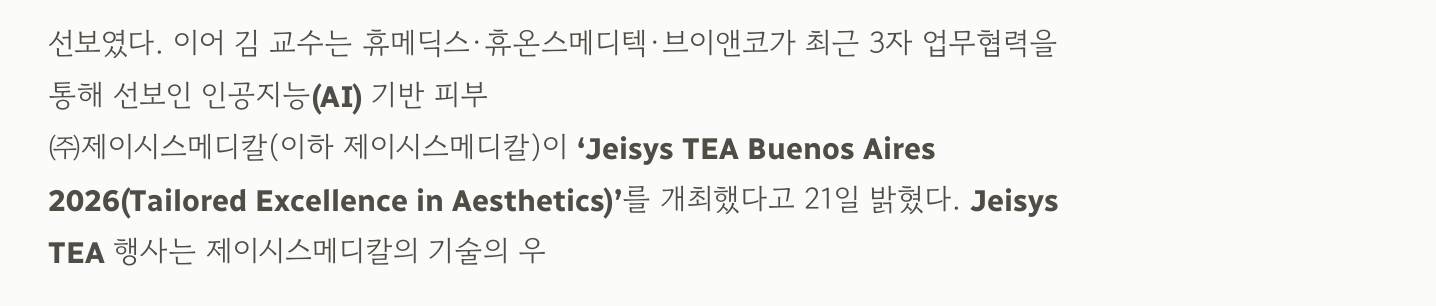선보였다. 이어 김 교수는 휴메딕스·휴온스메디텍·브이앤코가 최근 3자 업무협력을 통해 선보인 인공지능(AI) 기반 피부
㈜제이시스메디칼(이하 제이시스메디칼)이 ‘Jeisys TEA Buenos Aires 2026(Tailored Excellence in Aesthetics)’를 개최했다고 21일 밝혔다. Jeisys TEA 행사는 제이시스메디칼의 기술의 우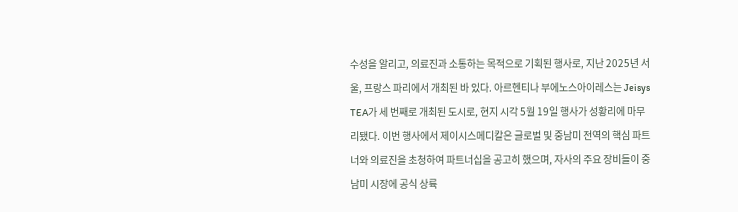수성을 알리고, 의료진과 소통하는 목적으로 기획된 행사로, 지난 2025년 서울, 프랑스 파리에서 개최된 바 있다. 아르헨티나 부에노스아이레스는 Jeisys TEA가 세 번째로 개최된 도시로, 현지 시각 5월 19일 행사가 성황리에 마무리됐다. 이번 행사에서 제이시스메디칼은 글로벌 및 중남미 전역의 핵심 파트너와 의료진을 초청하여 파트너십을 공고히 했으며, 자사의 주요 장비들이 중남미 시장에 공식 상륙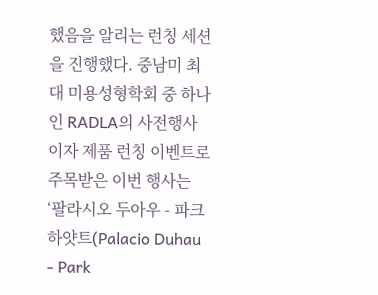했음을 알리는 런칭 세션을 진행했다. 중남미 최대 미용성형학회 중 하나인 RADLA의 사전행사이자 제품 런칭 이벤트로 주목받은 이번 행사는 ‘팔라시오 두아우 - 파크 하얏트(Palacio Duhau - Park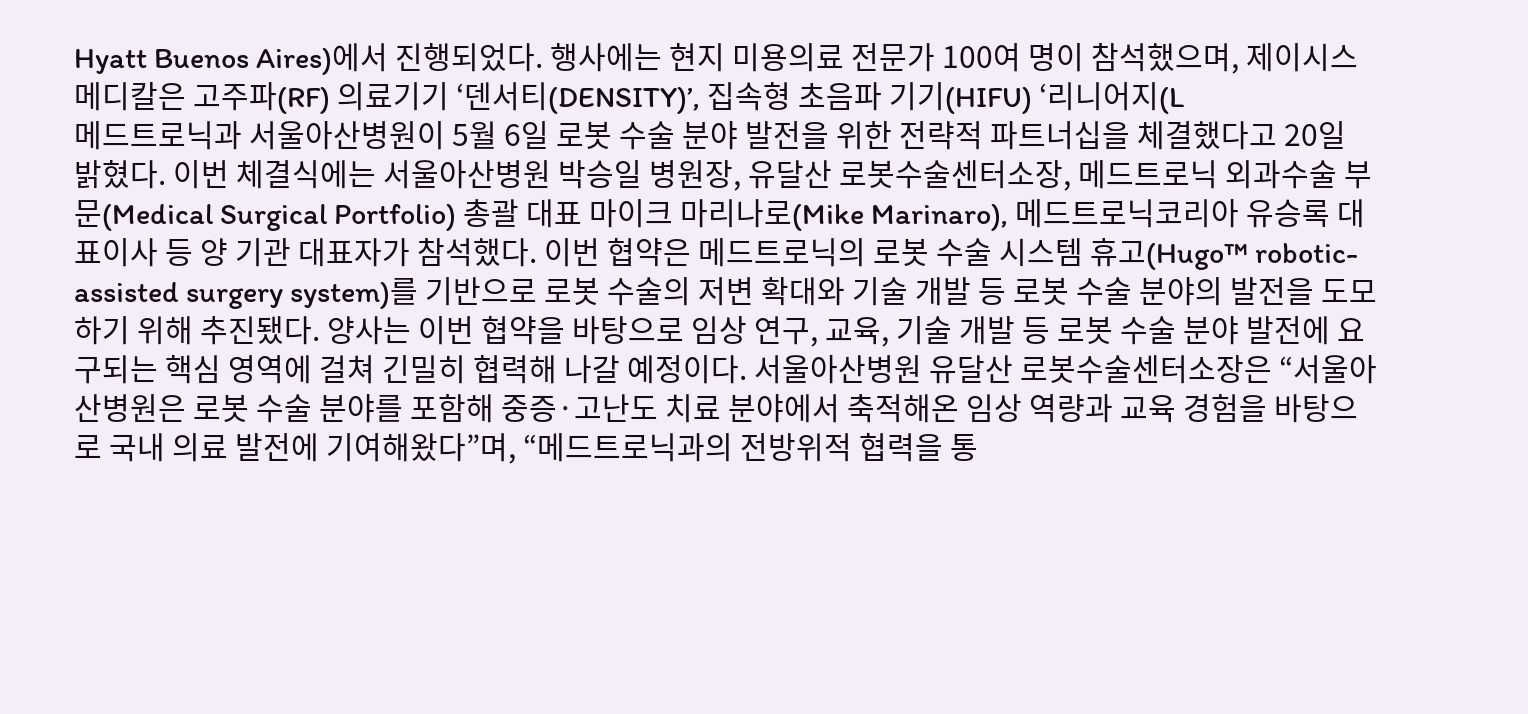Hyatt Buenos Aires)에서 진행되었다. 행사에는 현지 미용의료 전문가 100여 명이 참석했으며, 제이시스메디칼은 고주파(RF) 의료기기 ‘덴서티(DENSITY)’, 집속형 초음파 기기(HIFU) ‘리니어지(L
메드트로닉과 서울아산병원이 5월 6일 로봇 수술 분야 발전을 위한 전략적 파트너십을 체결했다고 20일 밝혔다. 이번 체결식에는 서울아산병원 박승일 병원장, 유달산 로봇수술센터소장, 메드트로닉 외과수술 부문(Medical Surgical Portfolio) 총괄 대표 마이크 마리나로(Mike Marinaro), 메드트로닉코리아 유승록 대표이사 등 양 기관 대표자가 참석했다. 이번 협약은 메드트로닉의 로봇 수술 시스템 휴고(Hugo™ robotic-assisted surgery system)를 기반으로 로봇 수술의 저변 확대와 기술 개발 등 로봇 수술 분야의 발전을 도모하기 위해 추진됐다. 양사는 이번 협약을 바탕으로 임상 연구, 교육, 기술 개발 등 로봇 수술 분야 발전에 요구되는 핵심 영역에 걸쳐 긴밀히 협력해 나갈 예정이다. 서울아산병원 유달산 로봇수술센터소장은 “서울아산병원은 로봇 수술 분야를 포함해 중증·고난도 치료 분야에서 축적해온 임상 역량과 교육 경험을 바탕으로 국내 의료 발전에 기여해왔다”며, “메드트로닉과의 전방위적 협력을 통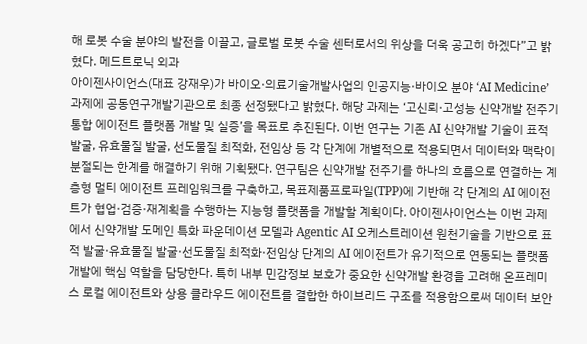해 로봇 수술 분야의 발전을 이끌고, 글로벌 로봇 수술 센터로서의 위상을 더욱 공고히 하겠다”고 밝혔다. 메드트로닉 외과
아이젠사이언스(대표 강재우)가 바이오·의료기술개발사업의 인공지능·바이오 분야 ‘AI Medicine’ 과제에 공동연구개발기관으로 최종 선정됐다고 밝혔다. 해당 과제는 ‘고신뢰·고성능 신약개발 전주기 통합 에이전트 플랫폼 개발 및 실증’을 목표로 추진된다. 이번 연구는 기존 AI 신약개발 기술이 표적 발굴, 유효물질 발굴, 선도물질 최적화, 전임상 등 각 단계에 개별적으로 적용되면서 데이터와 맥락이 분절되는 한계를 해결하기 위해 기획됐다. 연구팀은 신약개발 전주기를 하나의 흐름으로 연결하는 계층형 멀티 에이전트 프레임워크를 구축하고, 목표제품프로파일(TPP)에 기반해 각 단계의 AI 에이전트가 협업·검증·재계획을 수행하는 지능형 플랫폼을 개발할 계획이다. 아이젠사이언스는 이번 과제에서 신약개발 도메인 특화 파운데이션 모델과 Agentic AI 오케스트레이션 원천기술을 기반으로 표적 발굴·유효물질 발굴·선도물질 최적화·전임상 단계의 AI 에이전트가 유기적으로 연동되는 플랫폼 개발에 핵심 역할을 담당한다. 특히 내부 민감정보 보호가 중요한 신약개발 환경을 고려해 온프레미스 로컬 에이전트와 상용 클라우드 에이전트를 결합한 하이브리드 구조를 적용함으로써 데이터 보안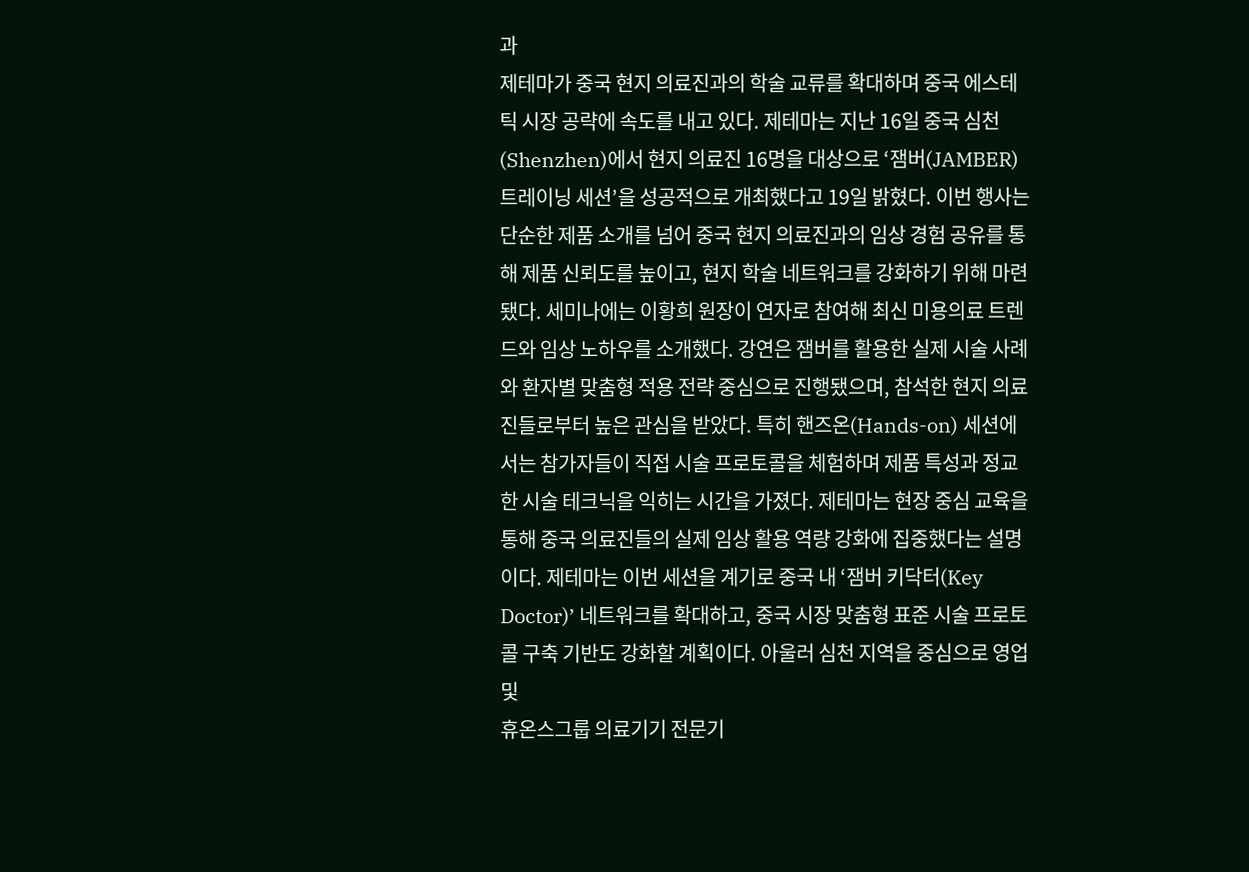과
제테마가 중국 현지 의료진과의 학술 교류를 확대하며 중국 에스테틱 시장 공략에 속도를 내고 있다. 제테마는 지난 16일 중국 심천(Shenzhen)에서 현지 의료진 16명을 대상으로 ‘잼버(JAMBER) 트레이닝 세션’을 성공적으로 개최했다고 19일 밝혔다. 이번 행사는 단순한 제품 소개를 넘어 중국 현지 의료진과의 임상 경험 공유를 통해 제품 신뢰도를 높이고, 현지 학술 네트워크를 강화하기 위해 마련됐다. 세미나에는 이황희 원장이 연자로 참여해 최신 미용의료 트렌드와 임상 노하우를 소개했다. 강연은 잼버를 활용한 실제 시술 사례와 환자별 맞춤형 적용 전략 중심으로 진행됐으며, 참석한 현지 의료진들로부터 높은 관심을 받았다. 특히 핸즈온(Hands-on) 세션에서는 참가자들이 직접 시술 프로토콜을 체험하며 제품 특성과 정교한 시술 테크닉을 익히는 시간을 가졌다. 제테마는 현장 중심 교육을 통해 중국 의료진들의 실제 임상 활용 역량 강화에 집중했다는 설명이다. 제테마는 이번 세션을 계기로 중국 내 ‘잼버 키닥터(Key Doctor)’ 네트워크를 확대하고, 중국 시장 맞춤형 표준 시술 프로토콜 구축 기반도 강화할 계획이다. 아울러 심천 지역을 중심으로 영업 및
휴온스그룹 의료기기 전문기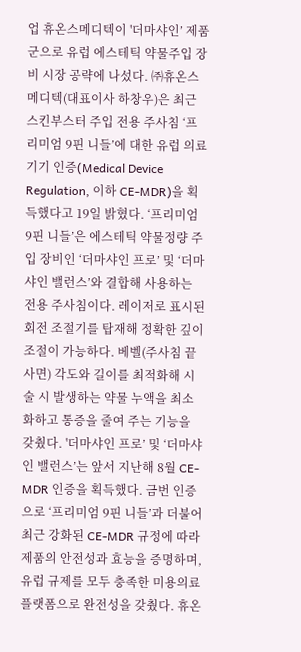업 휴온스메디텍이 '더마샤인’ 제품군으로 유럽 에스테틱 약물주입 장비 시장 공략에 나섰다. ㈜휴온스메디텍(대표이사 하창우)은 최근 스킨부스터 주입 전용 주사침 ‘프리미엄 9핀 니들’에 대한 유럽 의료기기 인증(Medical Device Regulation, 이하 CE-MDR)을 획득했다고 19일 밝혔다. ‘프리미엄 9핀 니들’은 에스테틱 약물정량 주입 장비인 ‘더마샤인 프로’ 및 ‘더마샤인 밸런스’와 결합해 사용하는 전용 주사침이다. 레이저로 표시된 회전 조절기를 탑재해 정확한 깊이 조절이 가능하다. 베벨(주사침 끝 사면) 각도와 길이를 최적화해 시술 시 발생하는 약물 누액을 최소화하고 통증을 줄여 주는 기능을 갖췄다. '더마샤인 프로’ 및 ‘더마샤인 밸런스’는 앞서 지난해 8월 CE-MDR 인증을 획득했다. 금번 인증으로 ‘프리미엄 9핀 니들’과 더불어 최근 강화된 CE-MDR 규정에 따라 제품의 안전성과 효능을 증명하며, 유럽 규제를 모두 충족한 미용의료 플랫폼으로 완전성을 갖췄다. 휴온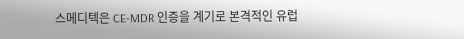스메디텍은 CE-MDR 인증을 계기로 본격적인 유럽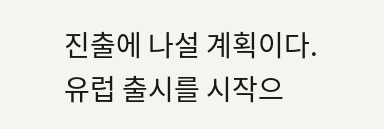진출에 나설 계획이다. 유럽 출시를 시작으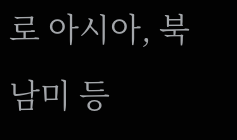로 아시아, 북남미 등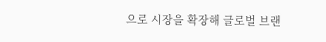으로 시장을 확장해 글로벌 브랜